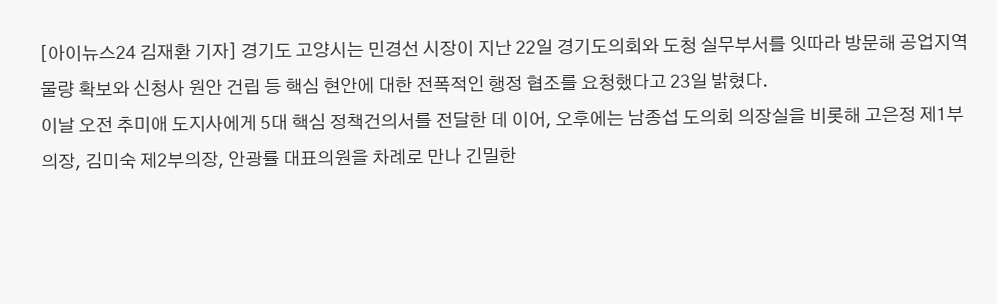[아이뉴스24 김재환 기자] 경기도 고양시는 민경선 시장이 지난 22일 경기도의회와 도청 실무부서를 잇따라 방문해 공업지역 물량 확보와 신청사 원안 건립 등 핵심 현안에 대한 전폭적인 행정 협조를 요청했다고 23일 밝혔다.
이날 오전 추미애 도지사에게 5대 핵심 정책건의서를 전달한 데 이어, 오후에는 남종섭 도의회 의장실을 비롯해 고은정 제1부의장, 김미숙 제2부의장, 안광률 대표의원을 차례로 만나 긴밀한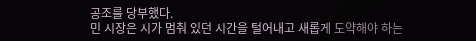공조를 당부했다.
민 시장은 시가 멈춰 있던 시간을 털어내고 새롭게 도약해야 하는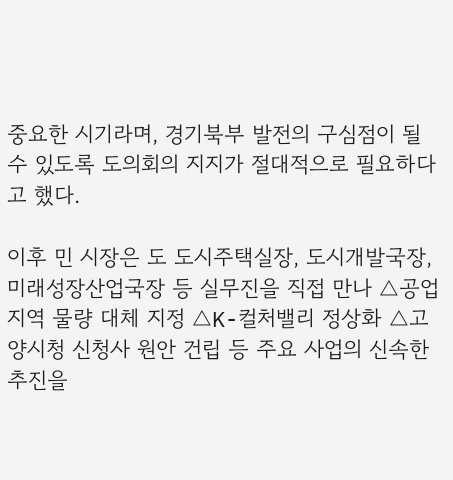중요한 시기라며, 경기북부 발전의 구심점이 될 수 있도록 도의회의 지지가 절대적으로 필요하다고 했다.

이후 민 시장은 도 도시주택실장, 도시개발국장, 미래성장산업국장 등 실무진을 직접 만나 △공업지역 물량 대체 지정 △K-컬처밸리 정상화 △고양시청 신청사 원안 건립 등 주요 사업의 신속한 추진을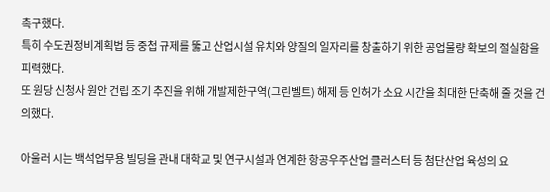촉구했다.
특히 수도권정비계획법 등 중첩 규제를 뚫고 산업시설 유치와 양질의 일자리를 창출하기 위한 공업물량 확보의 절실함을 피력했다.
또 원당 신청사 원안 건립 조기 추진을 위해 개발제한구역(그린벨트) 해제 등 인허가 소요 시간을 최대한 단축해 줄 것을 건의했다.

아울러 시는 백석업무용 빌딩을 관내 대학교 및 연구시설과 연계한 항공우주산업 클러스터 등 첨단산업 육성의 요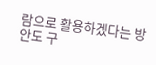람으로 활용하겠다는 방안도 구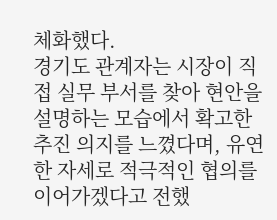체화했다.
경기도 관계자는 시장이 직접 실무 부서를 찾아 현안을 설명하는 모습에서 확고한 추진 의지를 느꼈다며, 유연한 자세로 적극적인 협의를 이어가겠다고 전했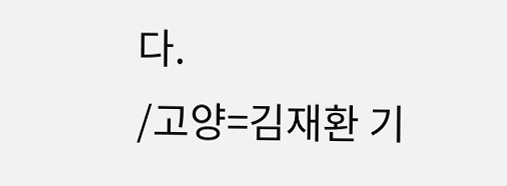다.
/고양=김재환 기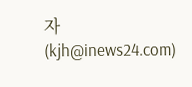자(kjh@inews24.com)